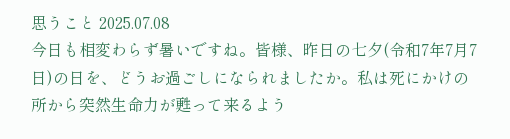思うこと 2025.07.08
今日も相変わらず暑いですね。皆様、昨日の七夕(令和7年7月7日)の日を、どうお過ごしになられましたか。私は死にかけの所から突然生命力が甦って来るよう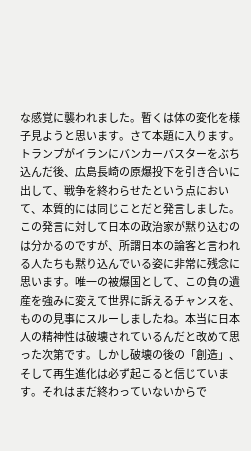な感覚に襲われました。暫くは体の変化を様子見ようと思います。さて本題に入ります。トランプがイランにバンカーバスターをぶち込んだ後、広島長崎の原爆投下を引き合いに出して、戦争を終わらせたという点において、本質的には同じことだと発言しました。この発言に対して日本の政治家が黙り込むのは分かるのですが、所謂日本の論客と言われる人たちも黙り込んでいる姿に非常に残念に思います。唯一の被爆国として、この負の遺産を強みに変えて世界に訴えるチャンスを、ものの見事にスルーしましたね。本当に日本人の精神性は破壊されているんだと改めて思った次第です。しかし破壊の後の「創造」、そして再生進化は必ず起こると信じています。それはまだ終わっていないからで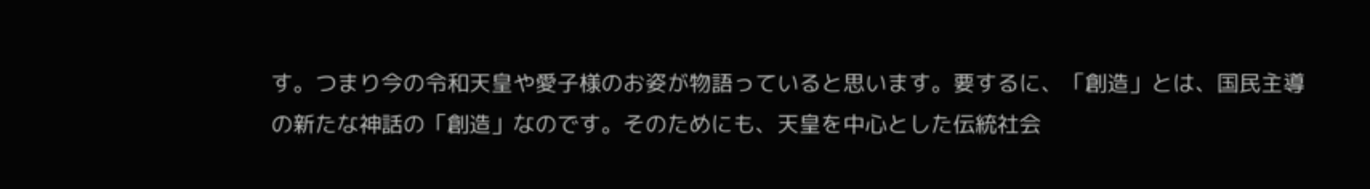す。つまり今の令和天皇や愛子様のお姿が物語っていると思います。要するに、「創造」とは、国民主導の新たな神話の「創造」なのです。そのためにも、天皇を中心とした伝統社会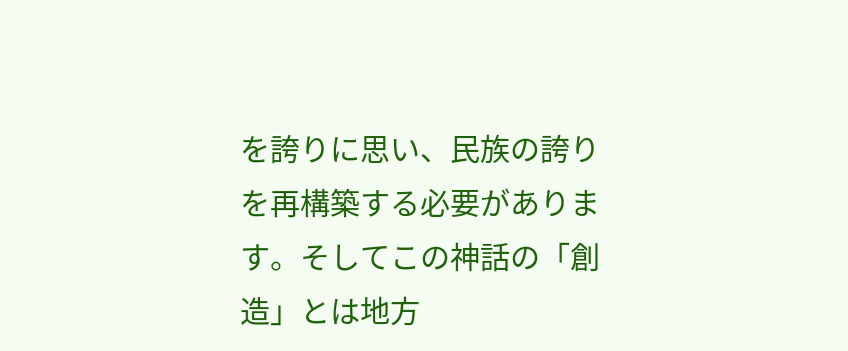を誇りに思い、民族の誇りを再構築する必要があります。そしてこの神話の「創造」とは地方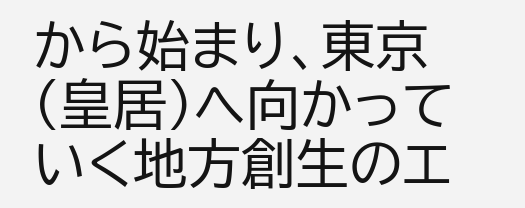から始まり、東京(皇居)へ向かっていく地方創生のエ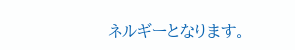ネルギーとなります。